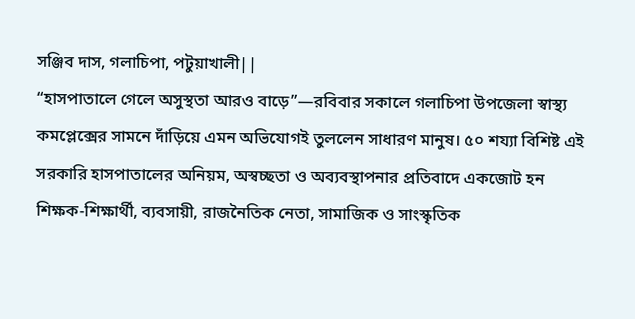সঞ্জিব দাস, গলাচিপা, পটুয়াখালী||
“হাসপাতালে গেলে অসুস্থতা আরও বাড়ে”—রবিবার সকালে গলাচিপা উপজেলা স্বাস্থ্য কমপ্লেক্সের সামনে দাঁড়িয়ে এমন অভিযোগই তুললেন সাধারণ মানুষ। ৫০ শয্যা বিশিষ্ট এই সরকারি হাসপাতালের অনিয়ম, অস্বচ্ছতা ও অব্যবস্থাপনার প্রতিবাদে একজোট হন শিক্ষক-শিক্ষার্থী, ব্যবসায়ী, রাজনৈতিক নেতা, সামাজিক ও সাংস্কৃতিক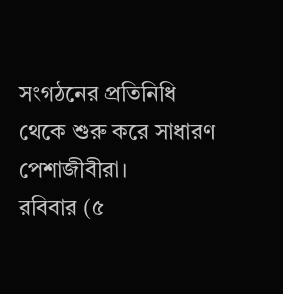সংগঠনের প্রতিনিধি থেকে শুরু করে সাধারণ পেশাজীবীরা।
রবিবার (৫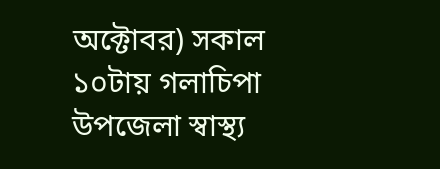অক্টোবর) সকাল ১০টায় গলাচিপা উপজেলা স্বাস্থ্য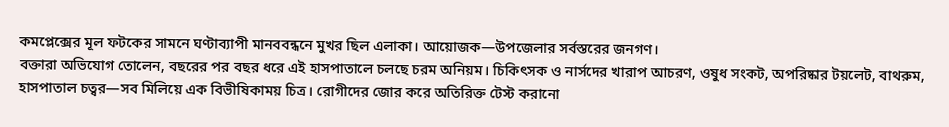কমপ্লেক্সের মূল ফটকের সামনে ঘণ্টাব্যাপী মানববন্ধনে মুখর ছিল এলাকা। আয়োজক—উপজেলার সর্বস্তরের জনগণ।
বক্তারা অভিযোগ তোলেন, বছরের পর বছর ধরে এই হাসপাতালে চলছে চরম অনিয়ম। চিকিৎসক ও নার্সদের খারাপ আচরণ, ওষুধ সংকট, অপরিষ্কার টয়লেট, বাথরুম, হাসপাতাল চত্বর—সব মিলিয়ে এক বিভীষিকাময় চিত্র। রোগীদের জোর করে অতিরিক্ত টেস্ট করানো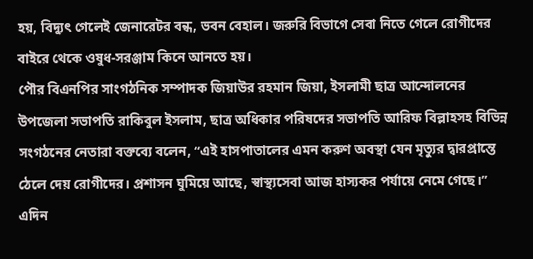হয়, বিদ্যুৎ গেলেই জেনারেটর বন্ধ, ভবন বেহাল। জরুরি বিভাগে সেবা নিতে গেলে রোগীদের বাইরে থেকে ওষুধ-সরঞ্জাম কিনে আনতে হয়।
পৌর বিএনপির সাংগঠনিক সম্পাদক জিয়াউর রহমান জিয়া, ইসলামী ছাত্র আন্দোলনের উপজেলা সভাপতি রাকিবুল ইসলাম, ছাত্র অধিকার পরিষদের সভাপতি আরিফ বিল্লাহসহ বিভিন্ন সংগঠনের নেতারা বক্তব্যে বলেন, “এই হাসপাতালের এমন করুণ অবস্থা যেন মৃত্যুর দ্বারপ্রান্তে ঠেলে দেয় রোগীদের। প্রশাসন ঘুমিয়ে আছে, স্বাস্থ্যসেবা আজ হাস্যকর পর্যায়ে নেমে গেছে।”
এদিন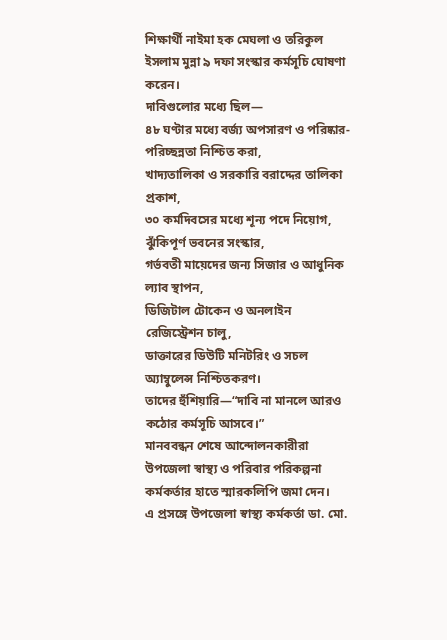শিক্ষার্থী নাইমা হক মেঘলা ও তরিকুল ইসলাম মুন্না ৯ দফা সংস্কার কর্মসূচি ঘোষণা করেন।
দাবিগুলোর মধ্যে ছিল—
৪৮ ঘণ্টার মধ্যে বর্জ্য অপসারণ ও পরিষ্কার-পরিচ্ছন্নতা নিশ্চিত করা,
খাদ্যতালিকা ও সরকারি বরাদ্দের তালিকা প্রকাশ,
৩০ কর্মদিবসের মধ্যে শূন্য পদে নিয়োগ,
ঝুঁকিপূর্ণ ভবনের সংস্কার,
গর্ভবতী মায়েদের জন্য সিজার ও আধুনিক ল্যাব স্থাপন,
ডিজিটাল টোকেন ও অনলাইন রেজিস্ট্রেশন চালু,
ডাক্তারের ডিউটি মনিটরিং ও সচল অ্যাম্বুলেন্স নিশ্চিতকরণ।
তাদের হুঁশিয়ারি—“দাবি না মানলে আরও কঠোর কর্মসূচি আসবে।”
মানববন্ধন শেষে আন্দোলনকারীরা উপজেলা স্বাস্থ্য ও পরিবার পরিকল্পনা কর্মকর্তার হাতে স্মারকলিপি জমা দেন।
এ প্রসঙ্গে উপজেলা স্বাস্থ্য কর্মকর্তা ডা. মো.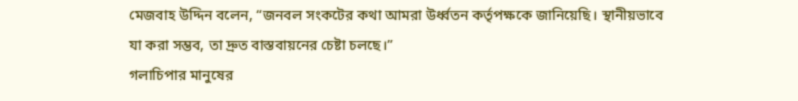মেজবাহ উদ্দিন বলেন, “জনবল সংকটের কথা আমরা উর্ধ্বতন কর্তৃপক্ষকে জানিয়েছি। স্থানীয়ভাবে যা করা সম্ভব, তা দ্রুত বাস্তবায়নের চেষ্টা চলছে।”
গলাচিপার মানুষের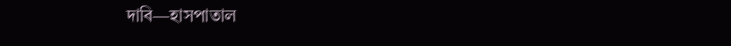দাবি—হাসপাতাল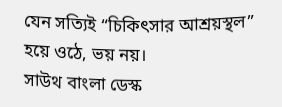যেন সত্যিই “চিকিৎসার আশ্রয়স্থল” হয়ে ওঠে, ভয় নয়।
সাউথ বাংলা ডেস্ক